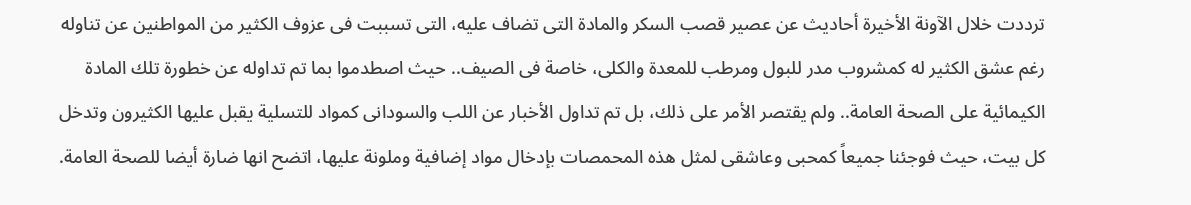ترددت خلال الآونة الأخيرة أحاديث عن عصير قصب السكر والمادة التى تضاف عليه، التى تسببت فى عزوف الكثير من المواطنين عن تناوله رغم عشق الكثير له كمشروب مدر للبول ومرطب للمعدة والكلى، خاصة فى الصيف.. حيث اصطدموا بما تم تداوله عن خطورة تلك المادة الكيمائية على الصحة العامة.. ولم يقتصر الأمر على ذلك، بل تم تداول الأخبار عن اللب والسودانى كمواد للتسلية يقبل عليها الكثيرون وتدخل كل بيت، حيث فوجئنا جميعاً كمحبى وعاشقى لمثل هذه المحمصات بإدخال مواد إضافية وملونة عليها، اتضح انها ضارة أيضا للصحة العامة.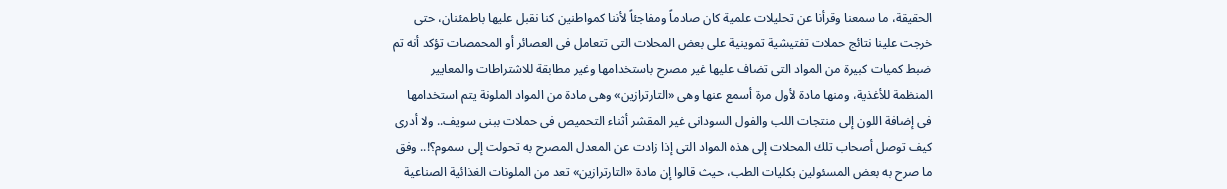الحقيقة، ما سمعنا وقرأنا عن تحليلات علمية كان صادماً ومفاجئاً لأننا كمواطنين كنا نقبل عليها باطمئنان، حتى خرجت علينا نتائج حملات تفتيشية تموينية على بعض المحلات التى تتعامل فى العصائر أو المحمصات تؤكد أنه تم ضبط كميات كبيرة من المواد التى تضاف عليها غير مصرح باستخدامها وغير مطابقة للاشتراطات والمعايير المنظمة للأغذية، ومنها مادة لأول مرة أسمع عنها وهى «التارترازين» وهى مادة من المواد الملونة يتم استخدامها فى إضافة اللون إلى منتجات اللب والفول السودانى غير المقشر أثناء التحميص فى حملات ببنى سويف.. ولا أدرى كيف توصل أصحاب تلك المحلات إلى هذه المواد التى إذا زادت عن المعدل المصرح به تحولت إلى سموم؟!.. وفق ما صرح به بعض المسئولين بكليات الطب، حيث قالوا إن مادة «التارترازين» تعد من الملونات الغذائية الصناعية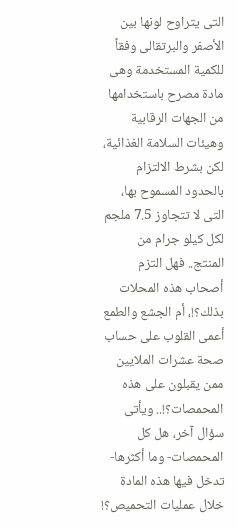التى يتراوح لونها بين الأصفر والبرتقالى وفقاً للكمية المستخدمة وهى مادة مصرح باستخدامها من الجهات الرقابية وهيئات السلامة الغذائية، لكن بشرط الالتزام بالحدود المسموح بها، التى لا تتجاوز 7.5 ملجم لكل كيلو جرام من المنتج.. فهل التزم أصحاب هذه المحلات بذلك؟!، أم الجشع والطمع أعمى القلوب على حساب صحة عشرات الملايين ممن يقبلون على هذه المحمصات؟!.. ويأتى سؤال آخر، هل كل المحمصات- وما أكثرها- تدخل فيها هذه المادة خلال عمليات التحميص؟!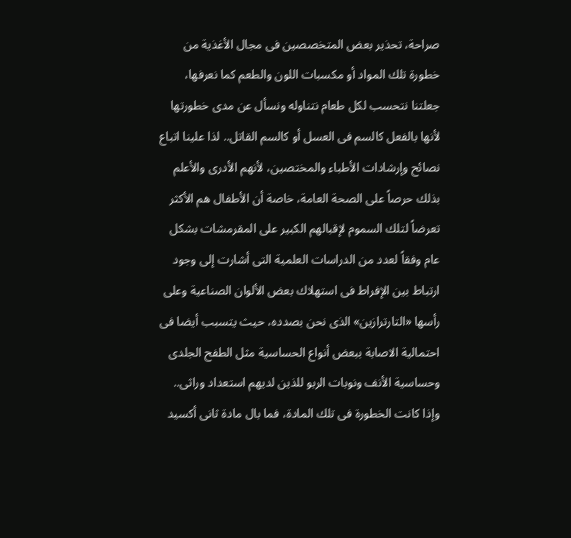صراحة، تحذير بعض المتخصصين فى مجال الأغذية من خطورة تلك المواد أو مكسبات اللون والطعم كما نعرفها، جعلتنا نتحسب لكل طعام نتناوله ونسأل عن مدى خطورتها لأنها بالفعل كالسم فى العسل أو كالسم القاتل.. لذا علينا اتباع نصائح وإرشادات الأطباء والمختصين، لأنهم الأدرى والأعلم بذلك حرصاً على الصحة العامة، خاصة أن الأطفال هم الأكثر تعرضاً لتلك السموم لإقبالهم الكبير على المقرمشات بشكل عام وفقاً لعدد من الدراسات العلمية التى أشارت إلى وجود ارتباط بين الإفراط فى استهلاك بعض الألوان الصناعية وعلى رأسها «التارترازين» الذى نحن بصدده، حيث يتسبب أيضا فى احتمالية الاصابة ببعض أنواع الحساسية مثل الطفح الجلدى وحساسية الأنف ونوبات الربو للذين لديهم استعداد وراثى.. وإذا كانت الخطورة فى تلك المادة، فما بال مادة ثانى أكسيد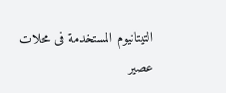التيتانيوم المستخدمة فى محلات عصير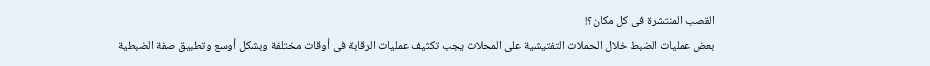القصب المنتشرة فى كل مكان؟!
بعض عمليات الضبط خلال الحملات التفتيشية على المحلات يجب تكثيف عمليات الرقابة فى أوقات مختلفة وبشكل أوسع وتطبيق صفة الضبطية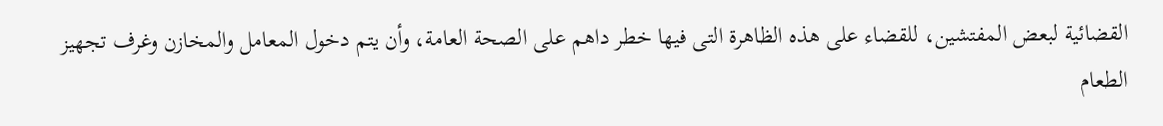القضائية لبعض المفتشين، للقضاء على هذه الظاهرة التى فيها خطر داهم على الصحة العامة، وأن يتم دخول المعامل والمخازن وغرف تجهيز الطعام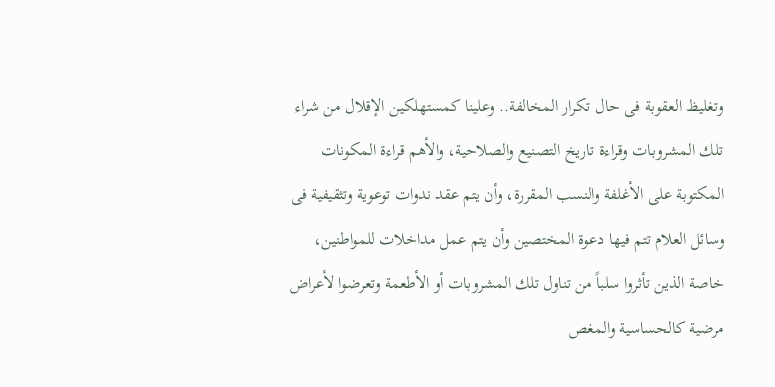وتغليظ العقوبة فى حال تكرار المخالفة.. وعلينا كمستهلكين الإقلال من شراء تلك المشروبات وقراءة تاريخ التصنيع والصلاحية، والأهم قراءة المكونات المكتوبة على الأغلفة والنسب المقررة، وأن يتم عقد ندوات توعوية وتثقيفية فى وسائل العلام تتم فيها دعوة المختصين وأن يتم عمل مداخلات للمواطنين، خاصة الذين تأثروا سلباً من تناول تلك المشروبات أو الأطعمة وتعرضوا لأعراض مرضية كالحساسية والمغص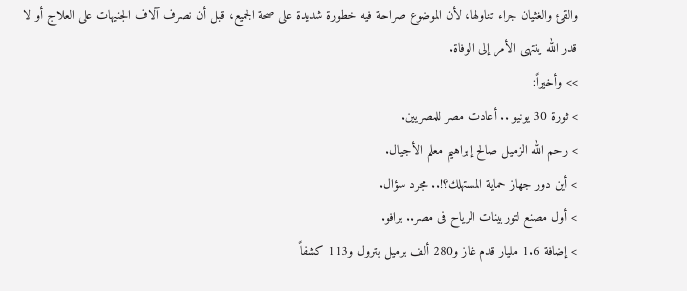والقئ والغثيان جراء تناولها، لأن الموضوع صراحة فيه خطورة شديدة على صحة الجميع، قبل أن نصرف آلاف الجنيهات على العلاج أو لا قدر الله ينتهى الأمر إلى الوفاة.
>> وأخيراً:
> ثورة 30 يونيو .. أعادت مصر للمصريين.
> رحم الله الزميل صالح إبراهيم معلم الأجيال.
> أين دور جهاز حماية المستهلك؟!.. مجرد سؤال.
> أول مصنع لتوربينات الرياح فى مصر.. برافو.
> إضافة 1.6 مليار قدم غاز و280 ألف برميل بترول و113 كشفاً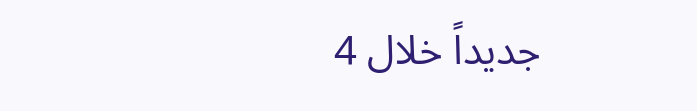جديداً خلال 4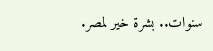سنوات.. بشرة خير لمصر.